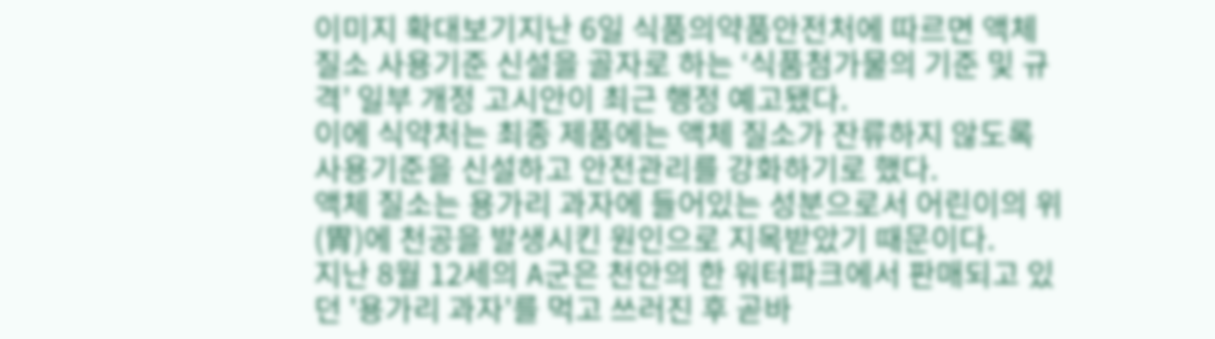이미지 확대보기지난 6일 식품의약품안전처에 따르면 액체 질소 사용기준 신설을 골자로 하는 ‘식품첨가물의 기준 및 규격’ 일부 개정 고시안이 최근 행정 예고됐다.
이에 식약처는 최종 제품에는 액체 질소가 잔류하지 않도록 사용기준을 신설하고 안전관리를 강화하기로 했다.
액체 질소는 용가리 과자에 들어있는 성분으로서 어린이의 위(胃)에 천공을 발생시킨 원인으로 지목받았기 때문이다.
지난 8월 12세의 A군은 천안의 한 워터파크에서 판매되고 있던 '용가리 과자'를 먹고 쓰러진 후 곧바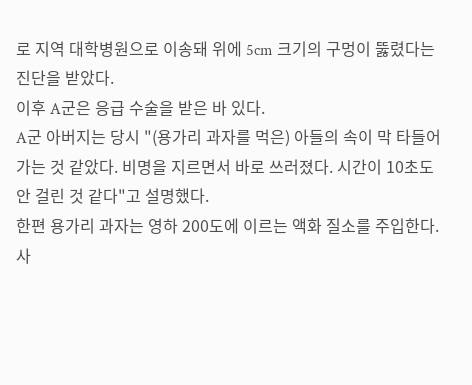로 지역 대학병원으로 이송돼 위에 5cm 크기의 구멍이 뚫렸다는 진단을 받았다.
이후 A군은 응급 수술을 받은 바 있다.
A군 아버지는 당시 "(용가리 과자를 먹은) 아들의 속이 막 타들어가는 것 같았다. 비명을 지르면서 바로 쓰러졌다. 시간이 10초도 안 걸린 것 같다"고 설명했다.
한편 용가리 과자는 영하 200도에 이르는 액화 질소를 주입한다. 사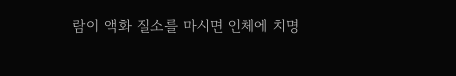람이 액화 질소를 마시면 인체에 치명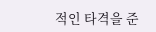적인 타격을 준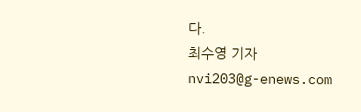다.
최수영 기자 nvi203@g-enews.com